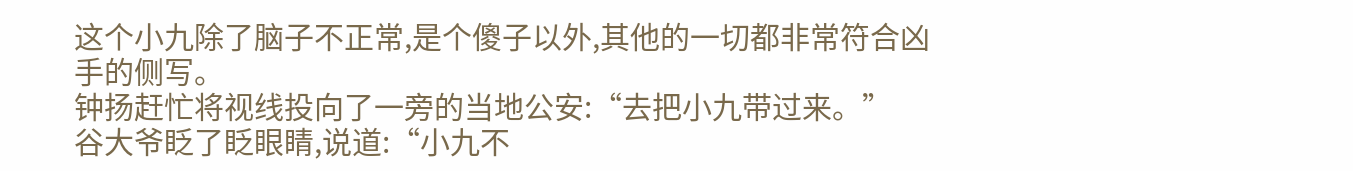这个小九除了脑子不正常,是个傻子以外,其他的一切都非常符合凶手的侧写。
钟扬赶忙将视线投向了一旁的当地公安:“去把小九带过来。”
谷大爷眨了眨眼睛,说道:“小九不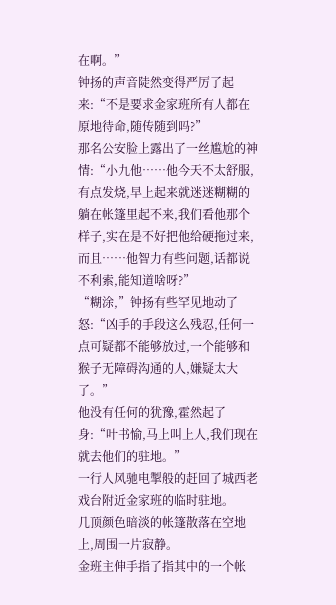在啊。”
钟扬的声音陡然变得严厉了起来:“不是要求金家班所有人都在原地待命,随传随到吗?”
那名公安脸上露出了一丝尴尬的神情:“小九他……他今天不太舒服,有点发烧,早上起来就迷迷糊糊的躺在帐篷里起不来,我们看他那个样子,实在是不好把他给硬拖过来,而且……他智力有些问题,话都说不利索,能知道啥呀?”
“糊涂,”钟扬有些罕见地动了怒:“凶手的手段这么残忍,任何一点可疑都不能够放过,一个能够和猴子无障碍沟通的人,嫌疑太大了。”
他没有任何的犹豫,霍然起了身:“叶书愉,马上叫上人,我们现在就去他们的驻地。”
一行人风驰电掣般的赶回了城西老戏台附近金家班的临时驻地。
几顶颜色暗淡的帐篷散落在空地上,周围一片寂静。
金班主伸手指了指其中的一个帐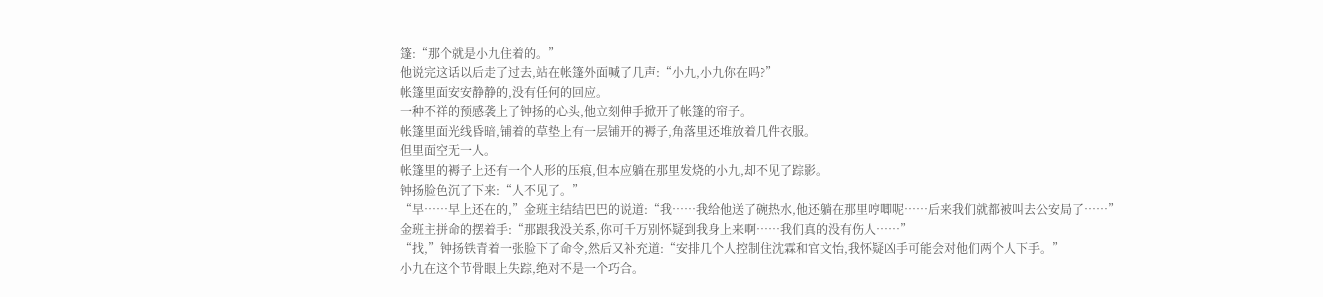篷:“那个就是小九住着的。”
他说完这话以后走了过去,站在帐篷外面喊了几声:“小九,小九你在吗?”
帐篷里面安安静静的,没有任何的回应。
一种不祥的预感袭上了钟扬的心头,他立刻伸手掀开了帐篷的帘子。
帐篷里面光线昏暗,铺着的草垫上有一层铺开的褥子,角落里还堆放着几件衣服。
但里面空无一人。
帐篷里的褥子上还有一个人形的压痕,但本应躺在那里发烧的小九,却不见了踪影。
钟扬脸色沉了下来:“人不见了。”
“早……早上还在的,”金班主结结巴巴的说道:“我……我给他送了碗热水,他还躺在那里哼唧呢……后来我们就都被叫去公安局了……”
金班主拼命的摆着手:“那跟我没关系,你可千万别怀疑到我身上来啊……我们真的没有伤人……”
“找,”钟扬铁青着一张脸下了命令,然后又补充道:“安排几个人控制住沈霖和官文怡,我怀疑凶手可能会对他们两个人下手。”
小九在这个节骨眼上失踪,绝对不是一个巧合。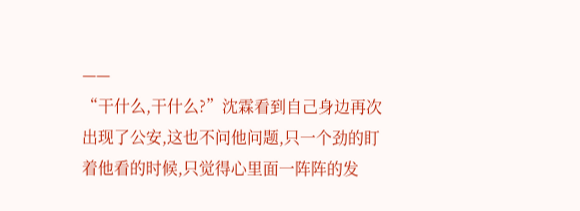——
“干什么,干什么?”沈霖看到自己身边再次出现了公安,这也不问他问题,只一个劲的盯着他看的时候,只觉得心里面一阵阵的发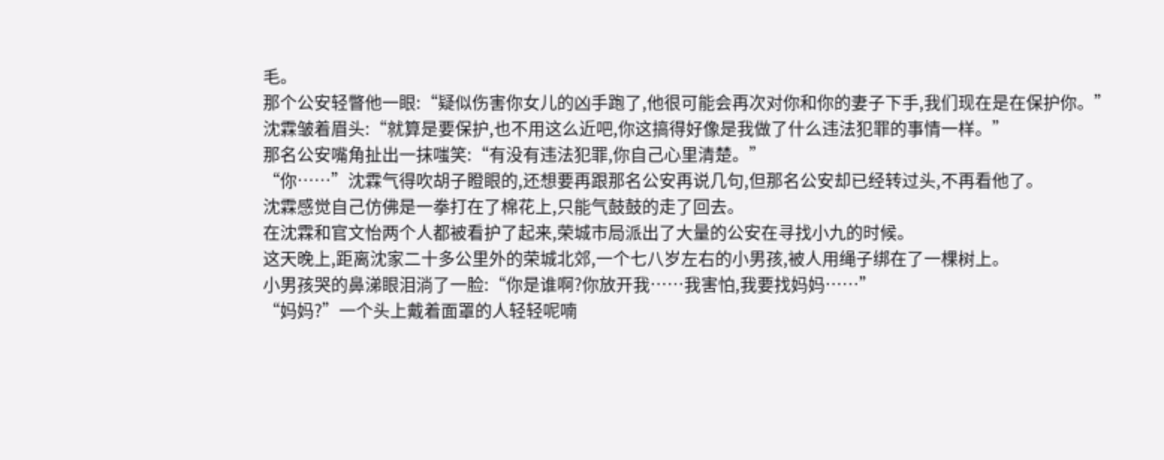毛。
那个公安轻瞥他一眼:“疑似伤害你女儿的凶手跑了,他很可能会再次对你和你的妻子下手,我们现在是在保护你。”
沈霖皱着眉头:“就算是要保护,也不用这么近吧,你这搞得好像是我做了什么违法犯罪的事情一样。”
那名公安嘴角扯出一抹嗤笑:“有没有违法犯罪,你自己心里清楚。”
“你……”沈霖气得吹胡子瞪眼的,还想要再跟那名公安再说几句,但那名公安却已经转过头,不再看他了。
沈霖感觉自己仿佛是一拳打在了棉花上,只能气鼓鼓的走了回去。
在沈霖和官文怡两个人都被看护了起来,荣城市局派出了大量的公安在寻找小九的时候。
这天晚上,距离沈家二十多公里外的荣城北郊,一个七八岁左右的小男孩,被人用绳子绑在了一棵树上。
小男孩哭的鼻涕眼泪淌了一脸:“你是谁啊?你放开我……我害怕,我要找妈妈……”
“妈妈?”一个头上戴着面罩的人轻轻呢喃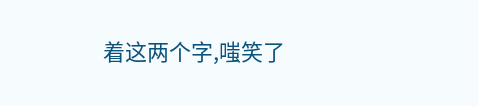着这两个字,嗤笑了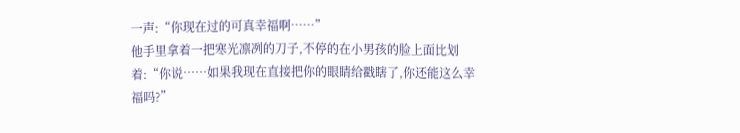一声:“你现在过的可真幸福啊……”
他手里拿着一把寒光凛冽的刀子,不停的在小男孩的脸上面比划着:“你说……如果我现在直接把你的眼睛给戳瞎了,你还能这么幸福吗?”